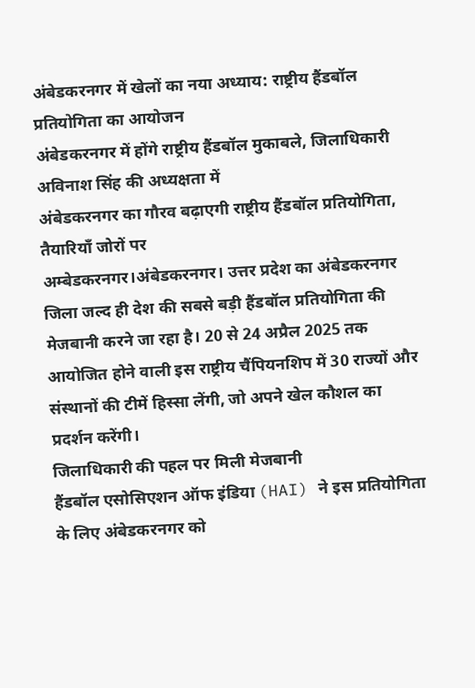अंबेडकरनगर में खेलों का नया अध्याय: राष्ट्रीय हैंडबॉल प्रतियोगिता का आयोजन
अंबेडकरनगर में होंगे राष्ट्रीय हैंडबॉल मुकाबले, जिलाधिकारी अविनाश सिंह की अध्यक्षता में
अंबेडकरनगर का गौरव बढ़ाएगी राष्ट्रीय हैंडबॉल प्रतियोगिता, तैयारियाँ जोरों पर
अम्बेडकरनगर।अंबेडकरनगर। उत्तर प्रदेश का अंबेडकरनगर जिला जल्द ही देश की सबसे बड़ी हैंडबॉल प्रतियोगिता की मेजबानी करने जा रहा है। 20 से 24 अप्रैल 2025 तक आयोजित होने वाली इस राष्ट्रीय चैंपियनशिप में 30 राज्यों और संस्थानों की टीमें हिस्सा लेंगी, जो अपने खेल कौशल का प्रदर्शन करेंगी।
जिलाधिकारी की पहल पर मिली मेजबानी
हैंडबॉल एसोसिएशन ऑफ इंडिया (HAI) ने इस प्रतियोगिता के लिए अंबेडकरनगर को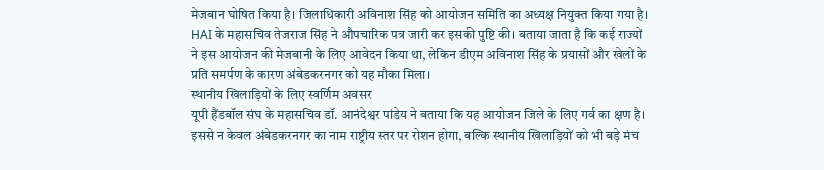मेजबान घोषित किया है। जिलाधिकारी अविनाश सिंह को आयोजन समिति का अध्यक्ष नियुक्त किया गया है। HAI के महासचिव तेजराज सिंह ने औपचारिक पत्र जारी कर इसकी पुष्टि की। बताया जाता है कि कई राज्यों ने इस आयोजन की मेजबानी के लिए आवेदन किया था, लेकिन डीएम अविनाश सिंह के प्रयासों और खेलों के प्रति समर्पण के कारण अंबेडकरनगर को यह मौका मिला।
स्थानीय खिलाड़ियों के लिए स्वर्णिम अवसर
यूपी हैंडबॉल संघ के महासचिव डॉ. आनंदेश्वर पांडेय ने बताया कि यह आयोजन जिले के लिए गर्व का क्षण है। इससे न केवल अंबेडकरनगर का नाम राष्ट्रीय स्तर पर रोशन होगा, बल्कि स्थानीय खिलाड़ियों को भी बड़े मंच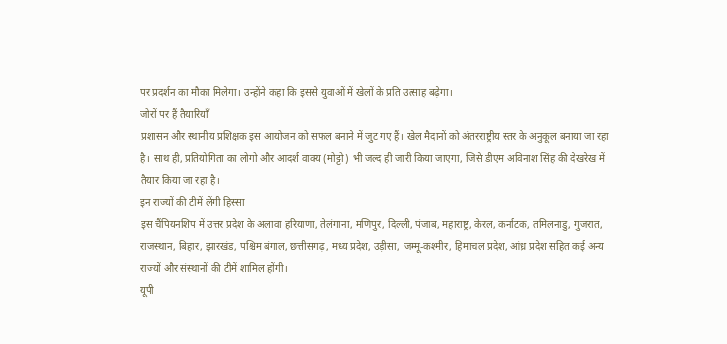पर प्रदर्शन का मौका मिलेगा। उन्होंने कहा कि इससे युवाओं में खेलों के प्रति उत्साह बढ़ेगा।
जोरों पर हैं तैयारियाँ
प्रशासन और स्थानीय प्रशिक्षक इस आयोजन को सफल बनाने में जुट गए हैं। खेल मैदानों को अंतरराष्ट्रीय स्तर के अनुकूल बनाया जा रहा है। साथ ही, प्रतियोगिता का लोगो और आदर्श वाक्य (मोट्टो) भी जल्द ही जारी किया जाएगा, जिसे डीएम अविनाश सिंह की देखरेख में तैयार किया जा रहा है।
इन राज्यों की टीमें लेंगी हिस्सा
इस चैंपियनशिप में उत्तर प्रदेश के अलावा हरियाणा, तेलंगाना, मणिपुर, दिल्ली, पंजाब, महाराष्ट्र, केरल, कर्नाटक, तमिलनाडु, गुजरात, राजस्थान, बिहार, झारखंड, पश्चिम बंगाल, छत्तीसगढ़, मध्य प्रदेश, उड़ीसा, जम्मू-कश्मीर, हिमाचल प्रदेश, आंध्र प्रदेश सहित कई अन्य राज्यों और संस्थानों की टीमें शामिल होंगी।
यूपी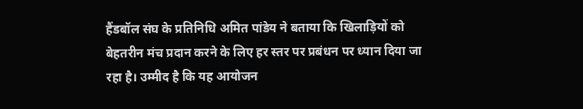हैंडबॉल संघ के प्रतिनिधि अमित पांडेय ने बताया कि खिलाड़ियों को बेहतरीन मंच प्रदान करने के लिए हर स्तर पर प्रबंधन पर ध्यान दिया जा रहा है। उम्मीद है कि यह आयोजन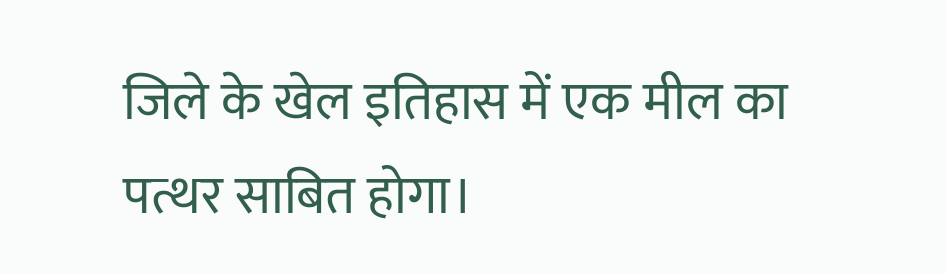जिले के खेल इतिहास में एक मील का पत्थर साबित होगा।